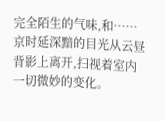完全陌生的气味,和……
京时延深黯的目光从云昼背影上离开,扫视着室内一切微妙的变化。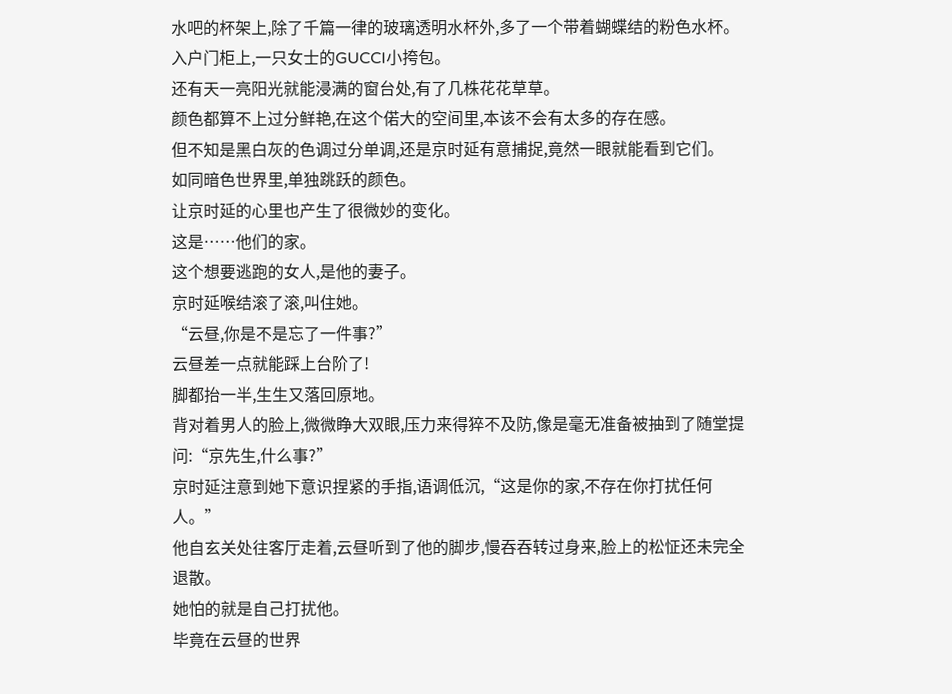水吧的杯架上,除了千篇一律的玻璃透明水杯外,多了一个带着蝴蝶结的粉色水杯。
入户门柜上,一只女士的GUCCI小挎包。
还有天一亮阳光就能浸满的窗台处,有了几株花花草草。
颜色都算不上过分鲜艳,在这个偌大的空间里,本该不会有太多的存在感。
但不知是黑白灰的色调过分单调,还是京时延有意捕捉,竟然一眼就能看到它们。
如同暗色世界里,单独跳跃的颜色。
让京时延的心里也产生了很微妙的变化。
这是……他们的家。
这个想要逃跑的女人,是他的妻子。
京时延喉结滚了滚,叫住她。
“云昼,你是不是忘了一件事?”
云昼差一点就能踩上台阶了!
脚都抬一半,生生又落回原地。
背对着男人的脸上,微微睁大双眼,压力来得猝不及防,像是毫无准备被抽到了随堂提问:“京先生,什么事?”
京时延注意到她下意识捏紧的手指,语调低沉,“这是你的家,不存在你打扰任何人。”
他自玄关处往客厅走着,云昼听到了他的脚步,慢吞吞转过身来,脸上的松怔还未完全退散。
她怕的就是自己打扰他。
毕竟在云昼的世界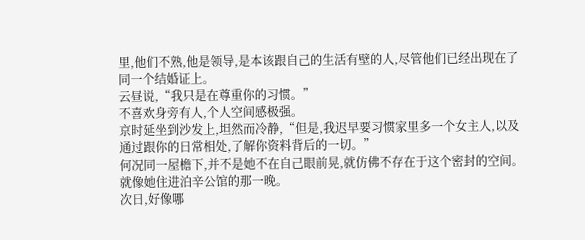里,他们不熟,他是领导,是本该跟自己的生活有壁的人,尽管他们已经出现在了同一个结婚证上。
云昼说,“我只是在尊重你的习惯。”
不喜欢身旁有人,个人空间感极强。
京时延坐到沙发上,坦然而冷静,“但是,我迟早要习惯家里多一个女主人,以及通过跟你的日常相处,了解你资料背后的一切。”
何况同一屋檐下,并不是她不在自己眼前晃,就仿佛不存在于这个密封的空间。
就像她住进泊辛公馆的那一晚。
次日,好像哪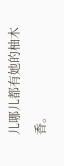儿哪儿都有她的柚木香。